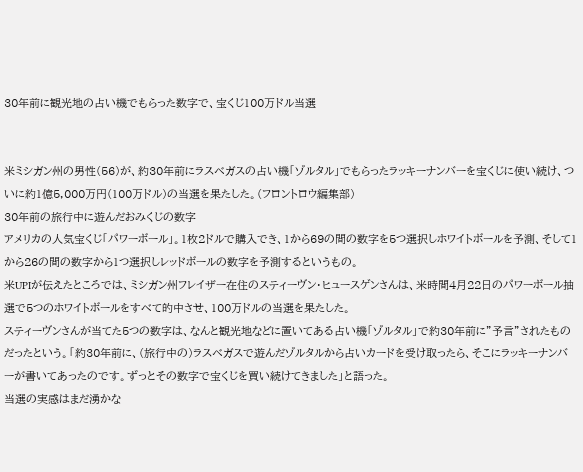30年前に観光地の占い機でもらった数字で、宝くじ100万ドル当選


米ミシガン州の男性(56)が、約30年前にラスベガスの占い機「ゾルタル」でもらったラッキーナンバーを宝くじに使い続け、ついに約1億5,000万円(100万ドル)の当選を果たした。(フロントロウ編集部)
30年前の旅行中に遊んだおみくじの数字
アメリカの人気宝くじ「パワーボール」。1枚2ドルで購入でき、1から69の間の数字を5つ選択しホワイトボールを予測、そして1から26の間の数字から1つ選択しレッドボールの数字を予測するというもの。
米UPIが伝えたところでは、ミシガン州フレイザー在住のスティーヴン・ヒュースゲンさんは、米時間4月22日のパワーボール抽選で5つのホワイトボールをすべて的中させ、100万ドルの当選を果たした。
スティーヴンさんが当てた5つの数字は、なんと観光地などに置いてある占い機「ゾルタル」で約30年前に”予言”されたものだったという。「約30年前に、(旅行中の)ラスベガスで遊んだゾルタルから占いカードを受け取ったら、そこにラッキーナンバーが書いてあったのです。ずっとその数字で宝くじを買い続けてきました」と語った。
当選の実感はまだ湧かな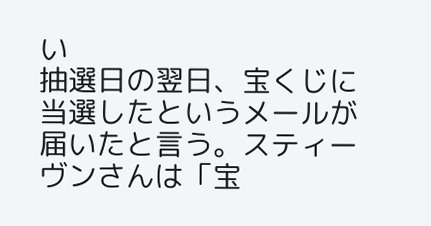い
抽選日の翌日、宝くじに当選したというメールが届いたと言う。スティーヴンさんは「宝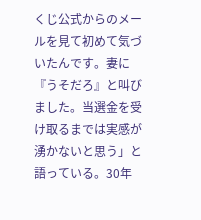くじ公式からのメールを見て初めて気づいたんです。妻に『うそだろ』と叫びました。当選金を受け取るまでは実感が湧かないと思う」と語っている。30年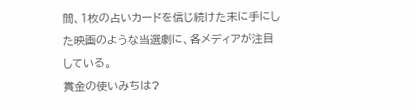間、1枚の占いカードを信じ続けた末に手にした映画のような当選劇に、各メディアが注目している。
賞金の使いみちは?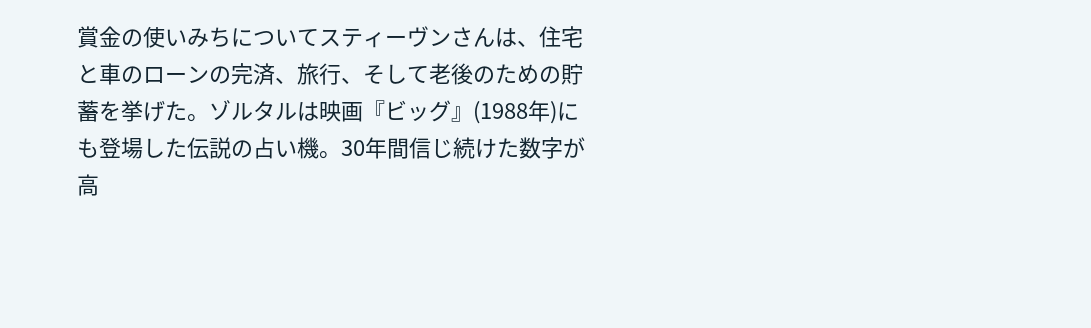賞金の使いみちについてスティーヴンさんは、住宅と車のローンの完済、旅行、そして老後のための貯蓄を挙げた。ゾルタルは映画『ビッグ』(1988年)にも登場した伝説の占い機。30年間信じ続けた数字が高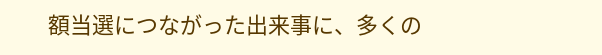額当選につながった出来事に、多くの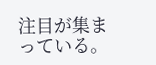注目が集まっている。